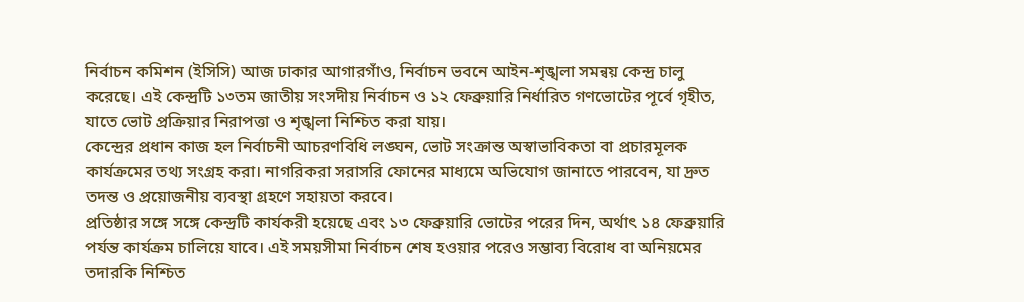নির্বাচন কমিশন (ইসিসি) আজ ঢাকার আগারগাঁও, নির্বাচন ভবনে আইন-শৃঙ্খলা সমন্বয় কেন্দ্র চালু করেছে। এই কেন্দ্রটি ১৩তম জাতীয় সংসদীয় নির্বাচন ও ১২ ফেব্রুয়ারি নির্ধারিত গণভোটের পূর্বে গৃহীত, যাতে ভোট প্রক্রিয়ার নিরাপত্তা ও শৃঙ্খলা নিশ্চিত করা যায়।
কেন্দ্রের প্রধান কাজ হল নির্বাচনী আচরণবিধি লঙ্ঘন, ভোট সংক্রান্ত অস্বাভাবিকতা বা প্রচারমূলক কার্যক্রমের তথ্য সংগ্রহ করা। নাগরিকরা সরাসরি ফোনের মাধ্যমে অভিযোগ জানাতে পারবেন, যা দ্রুত তদন্ত ও প্রয়োজনীয় ব্যবস্থা গ্রহণে সহায়তা করবে।
প্রতিষ্ঠার সঙ্গে সঙ্গে কেন্দ্রটি কার্যকরী হয়েছে এবং ১৩ ফেব্রুয়ারি ভোটের পরের দিন, অর্থাৎ ১৪ ফেব্রুয়ারি পর্যন্ত কার্যক্রম চালিয়ে যাবে। এই সময়সীমা নির্বাচন শেষ হওয়ার পরেও সম্ভাব্য বিরোধ বা অনিয়মের তদারকি নিশ্চিত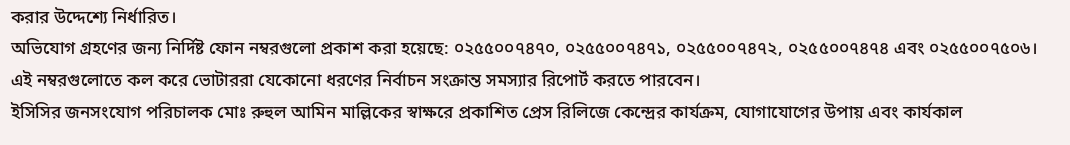করার উদ্দেশ্যে নির্ধারিত।
অভিযোগ গ্রহণের জন্য নির্দিষ্ট ফোন নম্বরগুলো প্রকাশ করা হয়েছে: ০২৫৫০০৭৪৭০, ০২৫৫০০৭৪৭১, ০২৫৫০০৭৪৭২, ০২৫৫০০৭৪৭৪ এবং ০২৫৫০০৭৫০৬। এই নম্বরগুলোতে কল করে ভোটাররা যেকোনো ধরণের নির্বাচন সংক্রান্ত সমস্যার রিপোর্ট করতে পারবেন।
ইসিসির জনসংযোগ পরিচালক মোঃ রুহুল আমিন মাল্লিকের স্বাক্ষরে প্রকাশিত প্রেস রিলিজে কেন্দ্রের কার্যক্রম, যোগাযোগের উপায় এবং কার্যকাল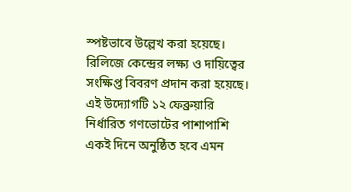স্পষ্টভাবে উল্লেখ করা হয়েছে। রিলিজে কেন্দ্রের লক্ষ্য ও দায়িত্বের সংক্ষিপ্ত বিবরণ প্রদান করা হয়েছে।
এই উদ্যোগটি ১২ ফেব্রুয়ারি নির্ধারিত গণভোটের পাশাপাশি একই দিনে অনুষ্ঠিত হবে এমন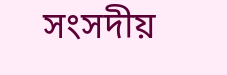সংসদীয়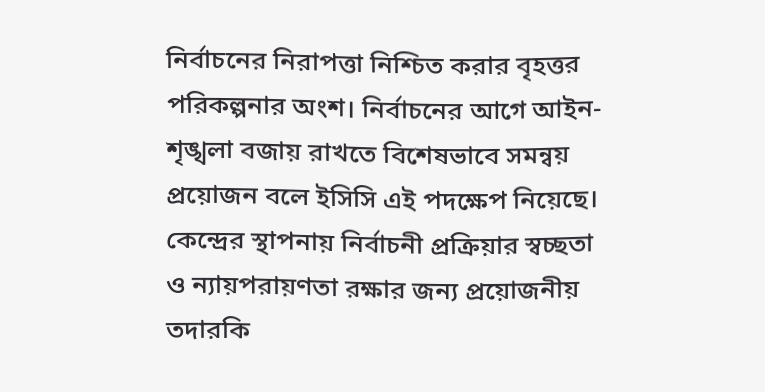নির্বাচনের নিরাপত্তা নিশ্চিত করার বৃহত্তর পরিকল্পনার অংশ। নির্বাচনের আগে আইন-শৃঙ্খলা বজায় রাখতে বিশেষভাবে সমন্বয় প্রয়োজন বলে ইসিসি এই পদক্ষেপ নিয়েছে।
কেন্দ্রের স্থাপনায় নির্বাচনী প্রক্রিয়ার স্বচ্ছতা ও ন্যায়পরায়ণতা রক্ষার জন্য প্রয়োজনীয় তদারকি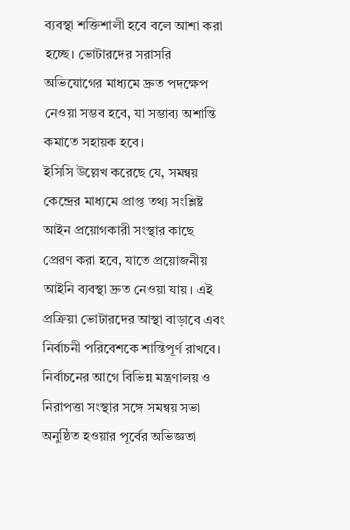ব্যবস্থা শক্তিশালী হবে বলে আশা করা হচ্ছে। ভোটারদের সরাসরি অভিযোগের মাধ্যমে দ্রুত পদক্ষেপ নেওয়া সম্ভব হবে, যা সম্ভাব্য অশান্তি কমাতে সহায়ক হবে।
ইসিসি উল্লেখ করেছে যে, সমন্বয় কেন্দ্রের মাধ্যমে প্রাপ্ত তথ্য সংশ্লিষ্ট আইন প্রয়োগকারী সংস্থার কাছে প্রেরণ করা হবে, যাতে প্রয়োজনীয় আইনি ব্যবস্থা দ্রুত নেওয়া যায়। এই প্রক্রিয়া ভোটারদের আস্থা বাড়াবে এবং নির্বাচনী পরিবেশকে শান্তিপূর্ণ রাখবে।
নির্বাচনের আগে বিভিন্ন মন্ত্রণালয় ও নিরাপত্তা সংস্থার সঙ্গে সমন্বয় সভা অনুষ্ঠিত হওয়ার পূর্বের অভিজ্ঞতা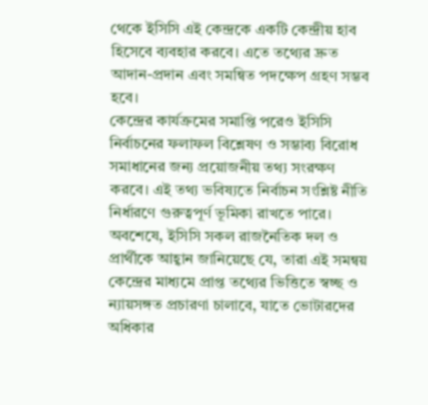থেকে ইসিসি এই কেন্দ্রকে একটি কেন্দ্রীয় হাব হিসেবে ব্যবহার করবে। এতে তথ্যের দ্রুত আদান-প্রদান এবং সমন্বিত পদক্ষেপ গ্রহণ সম্ভব হবে।
কেন্দ্রের কার্যক্রমের সমাপ্তি পরেও ইসিসি নির্বাচনের ফলাফল বিশ্লেষণ ও সম্ভাব্য বিরোধ সমাধানের জন্য প্রয়োজনীয় তথ্য সংরক্ষণ করবে। এই তথ্য ভবিষ্যতে নির্বাচন সংশ্লিষ্ট নীতি নির্ধারণে গুরুত্বপূর্ণ ভূমিকা রাখতে পারে।
অবশেষে, ইসিসি সকল রাজনৈতিক দল ও প্রার্থীকে আহ্বান জানিয়েছে যে, তারা এই সমন্বয় কেন্দ্রের মাধ্যমে প্রাপ্ত তথ্যের ভিত্তিতে স্বচ্ছ ও ন্যায়সঙ্গত প্রচারণা চালাবে, যাতে ভোটারদের অধিকার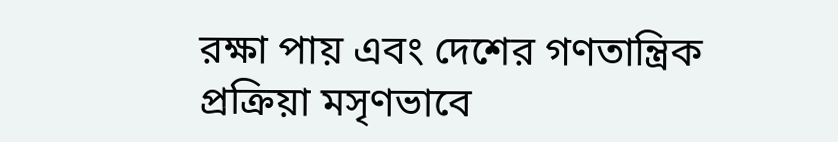রক্ষা পায় এবং দেশের গণতান্ত্রিক প্রক্রিয়া মসৃণভাবে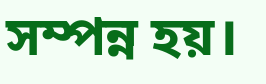সম্পন্ন হয়।